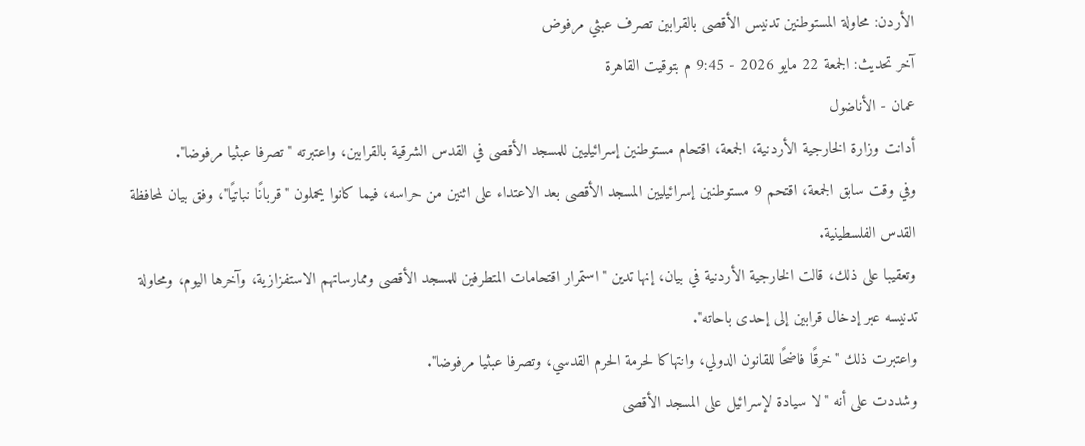الأردن: محاولة المستوطنين تدنيس الأقصى بالقرابين تصرف عبثي مرفوض
آخر تحديث: الجمعة 22 مايو 2026 - 9:45 م بتوقيت القاهرة
عمان - الأناضول
أدانت وزارة الخارجية الأردنية، الجمعة، اقتحام مستوطنين إسرائيليين للمسجد الأقصى في القدس الشرقية بالقرابين، واعتبرته "تصرفا عبثيا مرفوضا".
وفي وقت سابق الجمعة، اقتحم 9 مستوطنين إسرائيليين المسجد الأقصى بعد الاعتداء على اثنين من حراسه، فيما كانوا يحملون "قربانًا نباتيًا"، وفق بيان لمحافظة القدس الفلسطينية.
وتعقيبا على ذلك، قالت الخارجية الأردنية في بيان، إنها تدين "استمرار اقتحامات المتطرفين للمسجد الأقصى وممارساتهم الاستفزازية، وآخرها اليوم، ومحاولة تدنيسه عبر إدخال قرابين إلى إحدى باحاته".
واعتبرت ذلك "خرقًا فاضحًا للقانون الدولي، وانتهاكا لحرمة الحرم القدسي، وتصرفا عبثيا مرفوضا".
وشددت على أنه "لا سيادة لإسرائيل على المسجد الأقصى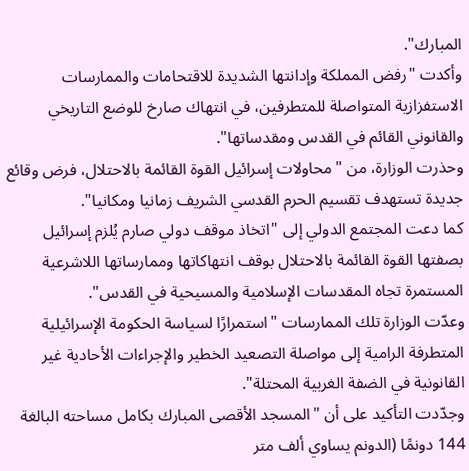المبارك".
وأكدت "رفض المملكة وإدانتها الشديدة للاقتحامات والممارسات الاستفزازية المتواصلة للمتطرفين، في انتهاك صارخ للوضع التاريخي والقانوني القائم في القدس ومقدساتها".
وحذرت الوزارة، من "محاولات إسرائيل القوة القائمة بالاحتلال، فرض وقائع جديدة تستهدف تقسيم الحرم القدسي الشريف زمانيا ومكانيا".
كما دعت المجتمع الدولي إلى "اتخاذ موقف دولي صارم يُلزم إسرائيل بصفتها القوة القائمة بالاحتلال بوقف انتهاكاتها وممارساتها اللاشرعية المستمرة تجاه المقدسات الإسلامية والمسيحية في القدس".
وعدّت الوزارة تلك الممارسات "استمرارًا لسياسة الحكومة الإسرائيلية المتطرفة الرامية إلى مواصلة التصعيد الخطير والإجراءات الأحادية غير القانونية في الضفة الغربية المحتلة".
وجدّدت التأكيد على أن "المسجد الأقصى المبارك بكامل مساحته البالغة 144 دونمًا (الدونم يساوي ألف متر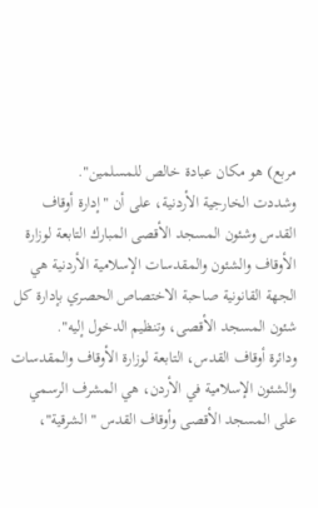مربع) هو مكان عبادة خالص للمسلمين".
وشددت الخارجية الأردنية، على أن "إدارة أوقاف القدس وشئون المسجد الأقصى المبارك التابعة لوزارة الأوقاف والشئون والمقدسات الإسلامية الأردنية هي الجهة القانونية صاحبة الاختصاص الحصري بإدارة كل شئون المسجد الأقصى، وتنظيم الدخول إليه".
ودائرة أوقاف القدس، التابعة لوزارة الأوقاف والمقدسات والشئون الإسلامية في الأردن، هي المشرف الرسمي على المسجد الأقصى وأوقاف القدس "الشرقية"،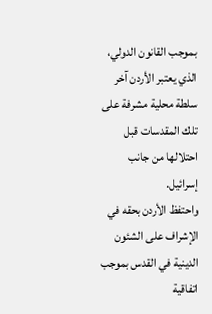بموجب القانون الدولي، الذي يعتبر الأردن آخر سلطة محلية مشرفة على تلك المقدسات قبل احتلالها من جانب إسرائيل.
واحتفظ الأردن بحقه في الإشراف على الشئون الدينية في القدس بموجب اتفاقية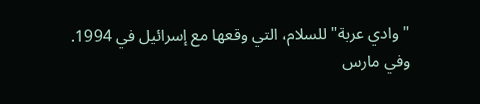"وادي عربة" للسلام، التي وقعها مع إسرائيل في 1994.
وفي مارس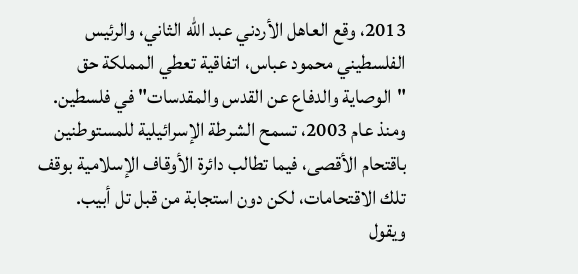2013، وقع العاهل الأردني عبد الله الثاني، والرئيس الفلسطيني محمود عباس، اتفاقية تعطي المملكة حق "الوصاية والدفاع عن القدس والمقدسات" في فلسطين.
ومنذ عام 2003، تسمح الشرطة الإسرائيلية للمستوطنين باقتحام الأقصى، فيما تطالب دائرة الأوقاف الإسلامية بوقف تلك الاقتحامات، لكن دون استجابة من قبل تل أبيب.
ويقول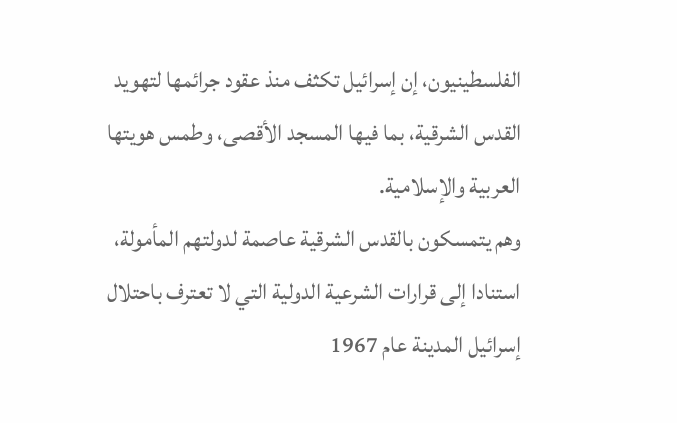الفلسطينيون، إن إسرائيل تكثف منذ عقود جرائمها لتهويد القدس الشرقية، بما فيها المسجد الأقصى، وطمس هويتها العربية والإسلامية.
وهم يتمسكون بالقدس الشرقية عاصمة لدولتهم المأمولة، استنادا إلى قرارات الشرعية الدولية التي لا تعترف باحتلال إسرائيل المدينة عام 1967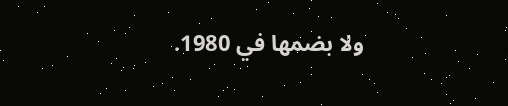ولا بضمها في 1980.